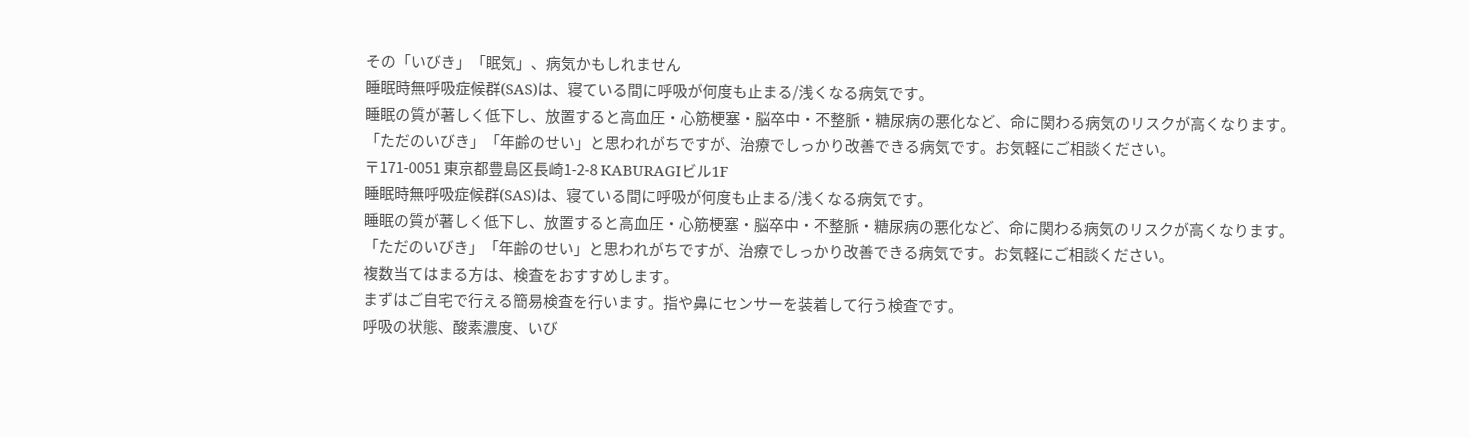その「いびき」「眠気」、病気かもしれません
睡眠時無呼吸症候群(SAS)は、寝ている間に呼吸が何度も止まる/浅くなる病気です。
睡眠の質が著しく低下し、放置すると高血圧・心筋梗塞・脳卒中・不整脈・糖尿病の悪化など、命に関わる病気のリスクが高くなります。
「ただのいびき」「年齢のせい」と思われがちですが、治療でしっかり改善できる病気です。お気軽にご相談ください。
〒171-0051 東京都豊島区長崎1-2-8 KABURAGIビル1F
睡眠時無呼吸症候群(SAS)は、寝ている間に呼吸が何度も止まる/浅くなる病気です。
睡眠の質が著しく低下し、放置すると高血圧・心筋梗塞・脳卒中・不整脈・糖尿病の悪化など、命に関わる病気のリスクが高くなります。
「ただのいびき」「年齢のせい」と思われがちですが、治療でしっかり改善できる病気です。お気軽にご相談ください。
複数当てはまる方は、検査をおすすめします。
まずはご自宅で行える簡易検査を行います。指や鼻にセンサーを装着して行う検査です。
呼吸の状態、酸素濃度、いび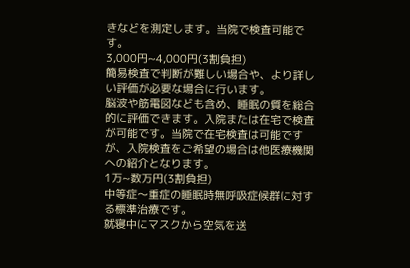きなどを測定します。当院で検査可能です。
3,000円~4,000円(3割負担)
簡易検査で判断が難しい場合や、より詳しい評価が必要な場合に行います。
脳波や筋電図なども含め、睡眠の質を総合的に評価できます。入院または在宅で検査が可能です。当院で在宅検査は可能ですが、入院検査をご希望の場合は他医療機関への紹介となります。
1万~数万円(3割負担)
中等症〜重症の睡眠時無呼吸症候群に対する標準治療です。
就寝中にマスクから空気を送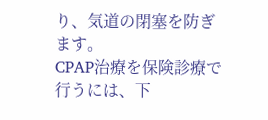り、気道の閉塞を防ぎます。
CPAP治療を保険診療で行うには、下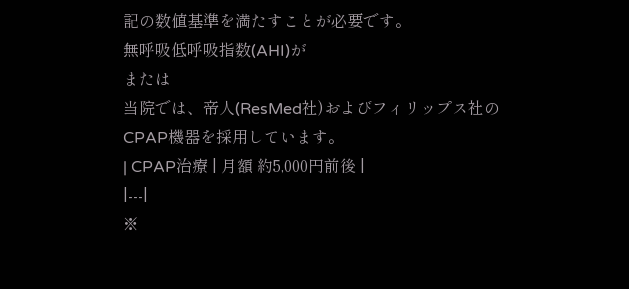記の数値基準を満たすことが必要です。
無呼吸低呼吸指数(AHI)が
または
当院では、帝人(ResMed社)およびフィリップス社のCPAP機器を採用しています。
| CPAP治療 | 月額 約5,000円前後 |
|---|
※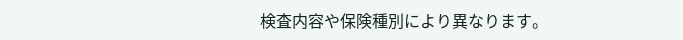検査内容や保険種別により異なります。